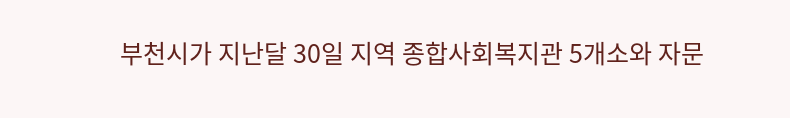부천시가 지난달 30일 지역 종합사회복지관 5개소와 자문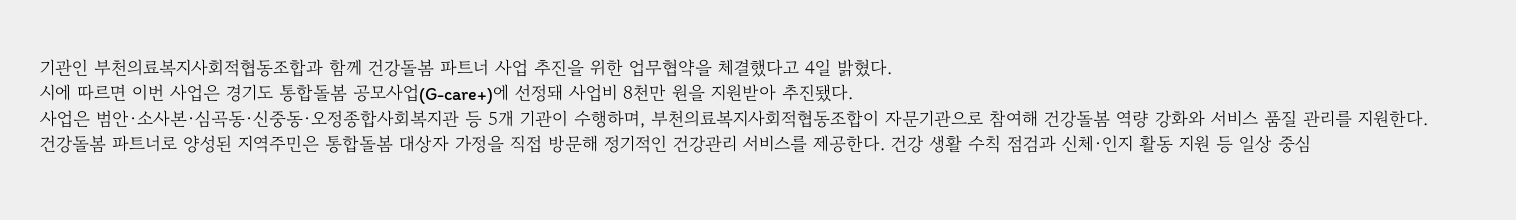기관인 부천의료복지사회적협동조합과 함께 건강돌봄 파트너 사업 추진을 위한 업무협약을 체결했다고 4일 밝혔다.
시에 따르면 이번 사업은 경기도 통합돌봄 공모사업(G-care+)에 선정돼 사업비 8천만 원을 지원받아 추진됐다.
사업은 범안·소사본·심곡동·신중동·오정종합사회복지관 등 5개 기관이 수행하며, 부천의료복지사회적협동조합이 자문기관으로 참여해 건강돌봄 역량 강화와 서비스 품질 관리를 지원한다.
건강돌봄 파트너로 양성된 지역주민은 통합돌봄 대상자 가정을 직접 방문해 정기적인 건강관리 서비스를 제공한다. 건강 생활 수칙 점검과 신체·인지 활동 지원 등 일상 중심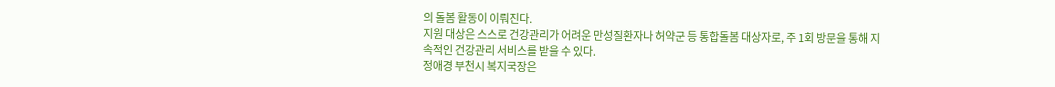의 돌봄 활동이 이뤄진다.
지원 대상은 스스로 건강관리가 어려운 만성질환자나 허약군 등 통합돌봄 대상자로, 주 1회 방문을 통해 지속적인 건강관리 서비스를 받을 수 있다.
정애경 부천시 복지국장은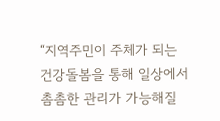“지역주민이 주체가 되는 건강돌봄을 통해 일상에서 촘촘한 관리가 가능해질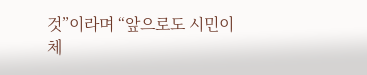것”이라며 “앞으로도 시민이 체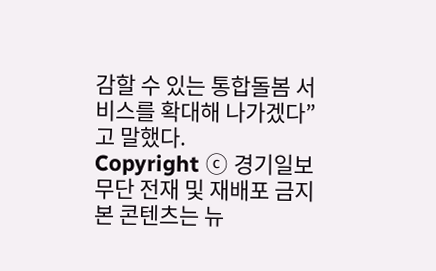감할 수 있는 통합돌봄 서비스를 확대해 나가겠다”고 말했다.
Copyright ⓒ 경기일보 무단 전재 및 재배포 금지
본 콘텐츠는 뉴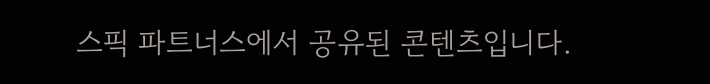스픽 파트너스에서 공유된 콘텐츠입니다.